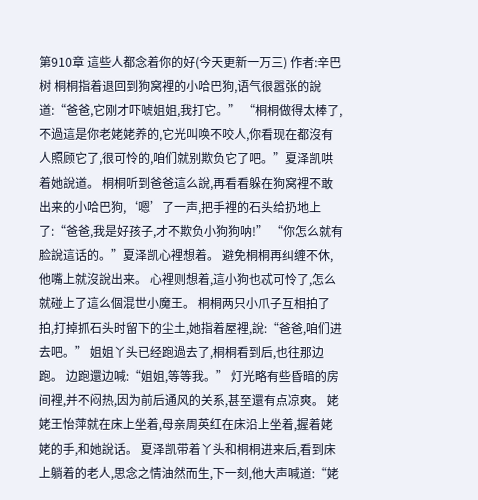第910章 這些人都念着你的好(今天更新一万三) 作者:辛巴树 桐桐指着退回到狗窝裡的小哈巴狗,语气很嚣张的說道:“爸爸,它刚才吓唬姐姐,我打它。” “桐桐做得太棒了,不過這是你老姥姥养的,它光叫唤不咬人,你看现在都沒有人照顾它了,很可怜的,咱们就别欺负它了吧。”夏泽凯哄着她說道。 桐桐听到爸爸這么說,再看看躲在狗窝裡不敢出来的小哈巴狗,‘嗯’了一声,把手裡的石头给扔地上了:“爸爸,我是好孩子,才不欺负小狗狗呐!” “你怎么就有脸說這话的。”夏泽凯心裡想着。 避免桐桐再纠缠不休,他嘴上就沒說出来。 心裡则想着,這小狗也忒可怜了,怎么就碰上了這么個混世小魔王。 桐桐两只小爪子互相拍了拍,打掉抓石头时留下的尘土,她指着屋裡,說:“爸爸,咱们进去吧。” 姐姐丫头已经跑過去了,桐桐看到后,也往那边跑。 边跑還边喊:“姐姐,等等我。” 灯光略有些昏暗的房间裡,并不闷热,因为前后通风的关系,甚至還有点凉爽。 姥姥王怡萍就在床上坐着,母亲周英红在床沿上坐着,握着姥姥的手,和她說话。 夏泽凯带着丫头和桐桐进来后,看到床上躺着的老人,思念之情油然而生,下一刻,他大声喊道:“姥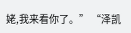姥,我来看你了。” “泽凯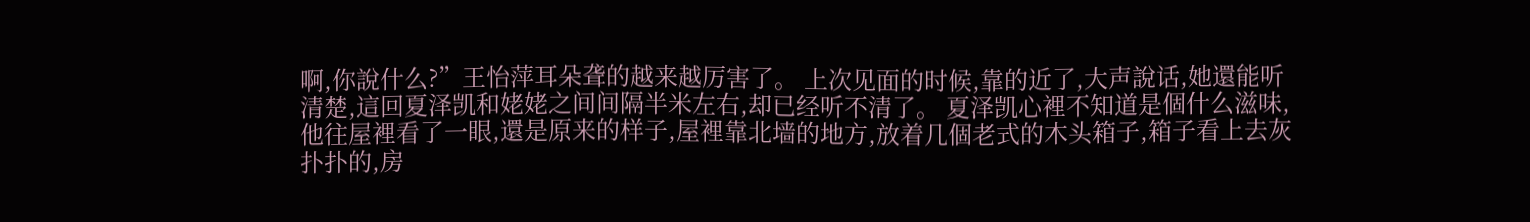啊,你說什么?”王怡萍耳朵聋的越来越厉害了。 上次见面的时候,靠的近了,大声說话,她還能听清楚,這回夏泽凯和姥姥之间间隔半米左右,却已经听不清了。 夏泽凯心裡不知道是個什么滋味,他往屋裡看了一眼,還是原来的样子,屋裡靠北墙的地方,放着几個老式的木头箱子,箱子看上去灰扑扑的,房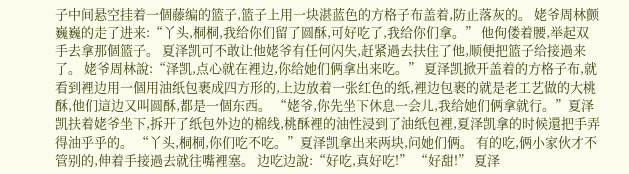子中间悬空挂着一個藤编的篮子,篮子上用一块湛蓝色的方格子布盖着,防止落灰的。 姥爷周林颤巍巍的走了进来:“丫头,桐桐,我给你们留了圆酥,可好吃了,我给你们拿。” 他佝偻着腰,举起双手去拿那個篮子。 夏泽凯可不敢让他姥爷有任何闪失,赶紧過去扶住了他,顺便把篮子给接過来了。 姥爷周林說:“泽凯,点心就在裡边,你给她们俩拿出来吃。” 夏泽凯掀开盖着的方格子布,就看到裡边用一個用油纸包裹成四方形的,上边放着一张红色的纸,裡边包裹的就是老工艺做的大桃酥,他们這边又叫圆酥,都是一個东西。 “姥爷,你先坐下休息一会儿,我给她们俩拿就行。”夏泽凯扶着姥爷坐下,拆开了纸包外边的棉线,桃酥裡的油性浸到了油纸包裡,夏泽凯拿的时候還把手弄得油乎乎的。 “丫头,桐桐,你们吃不吃。”夏泽凯拿出来两块,问她们俩。 有的吃,俩小家伙才不管别的,伸着手接過去就往嘴裡塞。 边吃边說:“好吃,真好吃!” “好甜!” 夏泽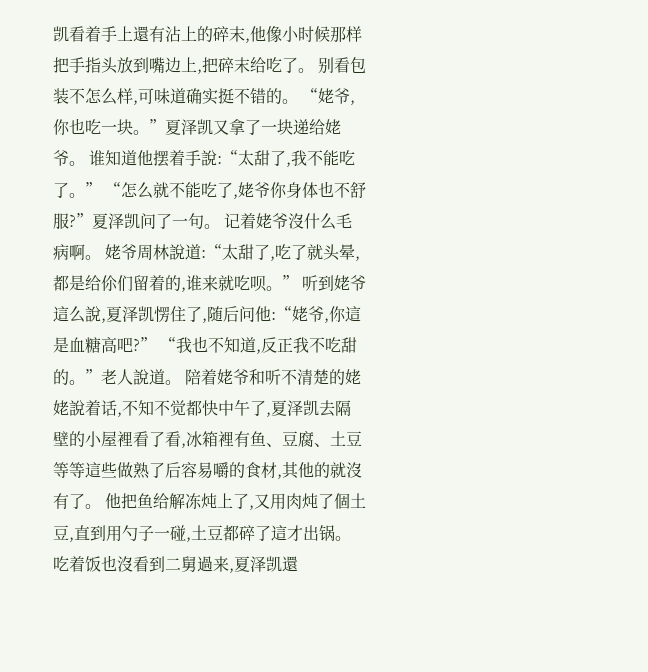凯看着手上還有沾上的碎末,他像小时候那样把手指头放到嘴边上,把碎末给吃了。 别看包装不怎么样,可味道确实挺不错的。 “姥爷,你也吃一块。”夏泽凯又拿了一块递给姥爷。 谁知道他摆着手說:“太甜了,我不能吃了。” “怎么就不能吃了,姥爷你身体也不舒服?”夏泽凯问了一句。 记着姥爷沒什么毛病啊。 姥爷周林說道:“太甜了,吃了就头晕,都是给伱们留着的,谁来就吃呗。” 听到姥爷這么說,夏泽凯愣住了,随后问他:“姥爷,你這是血糖高吧?” “我也不知道,反正我不吃甜的。”老人說道。 陪着姥爷和听不清楚的姥姥說着话,不知不觉都快中午了,夏泽凯去隔壁的小屋裡看了看,冰箱裡有鱼、豆腐、土豆等等這些做熟了后容易嚼的食材,其他的就沒有了。 他把鱼给解冻炖上了,又用肉炖了個土豆,直到用勺子一碰,土豆都碎了這才出锅。 吃着饭也沒看到二舅過来,夏泽凯還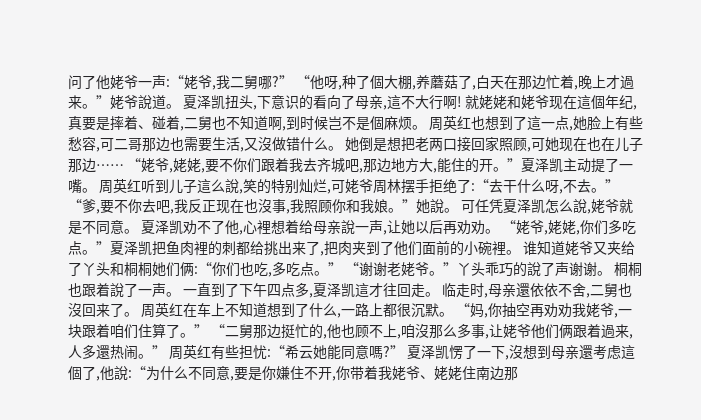问了他姥爷一声:“姥爷,我二舅哪?” “他呀,种了個大棚,养蘑菇了,白天在那边忙着,晚上才過来。”姥爷說道。 夏泽凯扭头,下意识的看向了母亲,這不大行啊! 就姥姥和姥爷现在這個年纪,真要是摔着、碰着,二舅也不知道啊,到时候岂不是個麻烦。 周英红也想到了這一点,她脸上有些愁容,可二哥那边也需要生活,又沒做错什么。 她倒是想把老两口接回家照顾,可她现在也在儿子那边…… “姥爷,姥姥,要不你们跟着我去齐城吧,那边地方大,能住的开。”夏泽凯主动提了一嘴。 周英红听到儿子這么說,笑的特别灿烂,可姥爷周林摆手拒绝了:“去干什么呀,不去。” “爹,要不你去吧,我反正现在也沒事,我照顾你和我娘。”她說。 可任凭夏泽凯怎么說,姥爷就是不同意。 夏泽凯劝不了他,心裡想着给母亲說一声,让她以后再劝劝。 “姥爷,姥姥,你们多吃点。”夏泽凯把鱼肉裡的刺都给挑出来了,把肉夹到了他们面前的小碗裡。 谁知道姥爷又夹给了丫头和桐桐她们俩:“你们也吃,多吃点。” “谢谢老姥爷。”丫头乖巧的說了声谢谢。 桐桐也跟着說了一声。 一直到了下午四点多,夏泽凯這才往回走。 临走时,母亲還依依不舍,二舅也沒回来了。 周英红在车上不知道想到了什么,一路上都很沉默。 “妈,你抽空再劝劝我姥爷,一块跟着咱们住算了。” “二舅那边挺忙的,他也顾不上,咱沒那么多事,让姥爷他们俩跟着過来,人多還热闹。” 周英红有些担忧:“希云她能同意嗎?” 夏泽凯愣了一下,沒想到母亲還考虑這個了,他說:“为什么不同意,要是你嫌住不开,你带着我姥爷、姥姥住南边那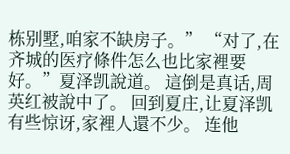栋别墅,咱家不缺房子。” “对了,在齐城的医疗條件怎么也比家裡要好。”夏泽凯說道。 這倒是真话,周英红被說中了。 回到夏庄,让夏泽凯有些惊讶,家裡人還不少。 连他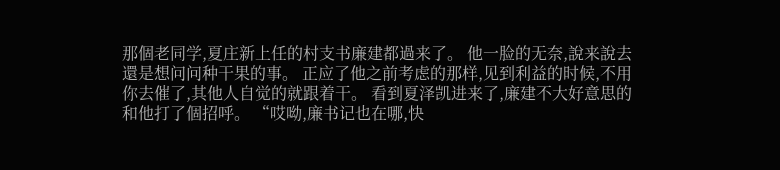那個老同学,夏庄新上任的村支书廉建都過来了。 他一脸的无奈,說来說去還是想问问种干果的事。 正应了他之前考虑的那样,见到利益的时候,不用你去催了,其他人自觉的就跟着干。 看到夏泽凯进来了,廉建不大好意思的和他打了個招呼。 “哎呦,廉书记也在哪,快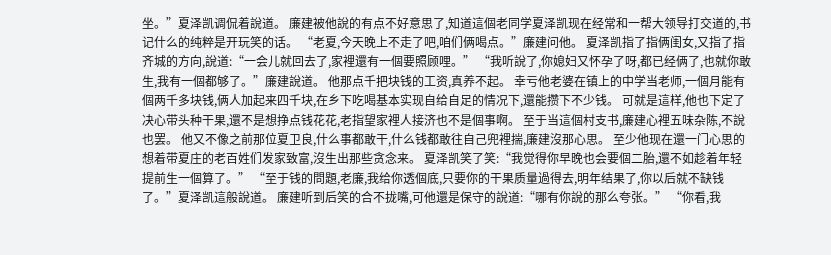坐。”夏泽凯调侃着說道。 廉建被他說的有点不好意思了,知道這個老同学夏泽凯现在经常和一帮大领导打交道的,书记什么的纯粹是开玩笑的话。 “老夏,今天晚上不走了吧,咱们俩喝点。”廉建问他。 夏泽凯指了指俩闺女,又指了指齐城的方向,說道:“一会儿就回去了,家裡還有一個要照顾哩。” “我听說了,你媳妇又怀孕了呀,都已经俩了,也就你敢生,我有一個都够了。”廉建說道。 他那点千把块钱的工资,真养不起。 幸亏他老婆在镇上的中学当老师,一個月能有個两千多块钱,俩人加起来四千块,在乡下吃喝基本实现自给自足的情况下,還能攒下不少钱。 可就是這样,他也下定了决心带头种干果,還不是想挣点钱花花,老指望家裡人接济也不是個事啊。 至于当這個村支书,廉建心裡五味杂陈,不說也罢。 他又不像之前那位夏卫良,什么事都敢干,什么钱都敢往自己兜裡揣,廉建沒那心思。 至少他现在還一门心思的想着带夏庄的老百姓们发家致富,沒生出那些贪念来。 夏泽凯笑了笑:“我觉得你早晚也会要個二胎,還不如趁着年轻提前生一個算了。” “至于钱的問題,老廉,我给你透個底,只要你的干果质量過得去,明年结果了,你以后就不缺钱了。”夏泽凯這般說道。 廉建听到后笑的合不拢嘴,可他還是保守的說道:“哪有你說的那么夸张。” “你看,我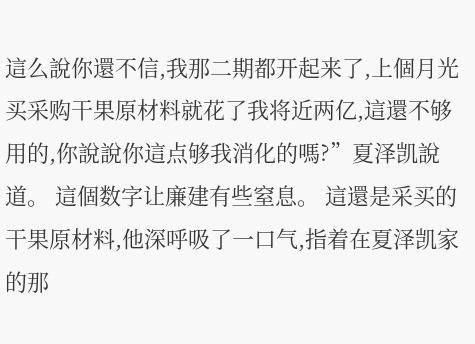這么說你還不信,我那二期都开起来了,上個月光买采购干果原材料就花了我将近两亿,這還不够用的,你說說你這点够我消化的嗎?”夏泽凯說道。 這個数字让廉建有些窒息。 這還是采买的干果原材料,他深呼吸了一口气,指着在夏泽凯家的那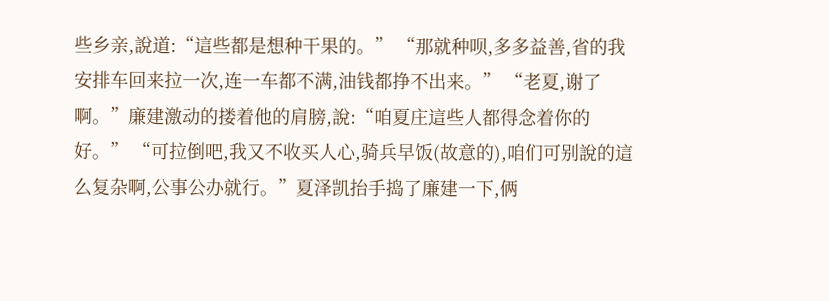些乡亲,說道:“這些都是想种干果的。” “那就种呗,多多益善,省的我安排车回来拉一次,连一车都不满,油钱都挣不出来。” “老夏,谢了啊。”廉建激动的搂着他的肩膀,說:“咱夏庄這些人都得念着你的好。” “可拉倒吧,我又不收买人心,骑兵早饭(故意的),咱们可别說的這么复杂啊,公事公办就行。”夏泽凯抬手捣了廉建一下,俩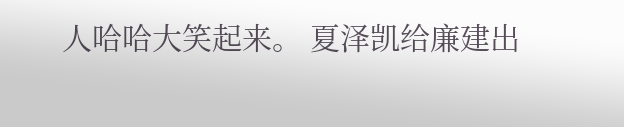人哈哈大笑起来。 夏泽凯给廉建出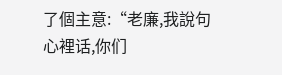了個主意:“老廉,我說句心裡话,你们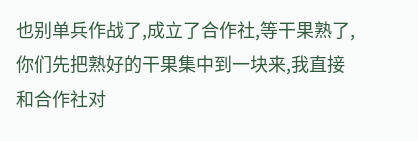也别单兵作战了,成立了合作社,等干果熟了,你们先把熟好的干果集中到一块来,我直接和合作社对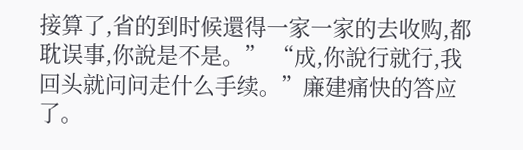接算了,省的到时候還得一家一家的去收购,都耽误事,你說是不是。” “成,你說行就行,我回头就问问走什么手续。”廉建痛快的答应了。